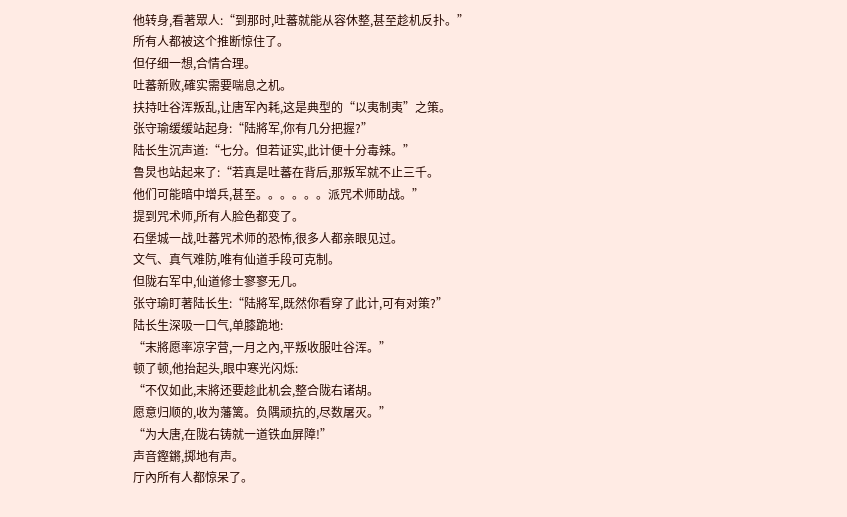他转身,看著眾人:“到那时,吐蕃就能从容休整,甚至趁机反扑。”
所有人都被这个推断惊住了。
但仔细一想,合情合理。
吐蕃新败,確实需要喘息之机。
扶持吐谷浑叛乱,让唐军內耗,这是典型的“以夷制夷”之策。
张守瑜缓缓站起身:“陆將军,你有几分把握?”
陆长生沉声道:“七分。但若证实,此计便十分毒辣。”
鲁炅也站起来了:“若真是吐蕃在背后,那叛军就不止三千。
他们可能暗中增兵,甚至。。。。。。派咒术师助战。”
提到咒术师,所有人脸色都变了。
石堡城一战,吐蕃咒术师的恐怖,很多人都亲眼见过。
文气、真气难防,唯有仙道手段可克制。
但陇右军中,仙道修士寥寥无几。
张守瑜盯著陆长生:“陆將军,既然你看穿了此计,可有对策?”
陆长生深吸一口气,单膝跪地:
“末將愿率凉字营,一月之內,平叛收服吐谷浑。”
顿了顿,他抬起头,眼中寒光闪烁:
“不仅如此,末將还要趁此机会,整合陇右诸胡。
愿意归顺的,收为藩篱。负隅顽抗的,尽数屠灭。”
“为大唐,在陇右铸就一道铁血屏障!”
声音鏗鏘,掷地有声。
厅內所有人都惊呆了。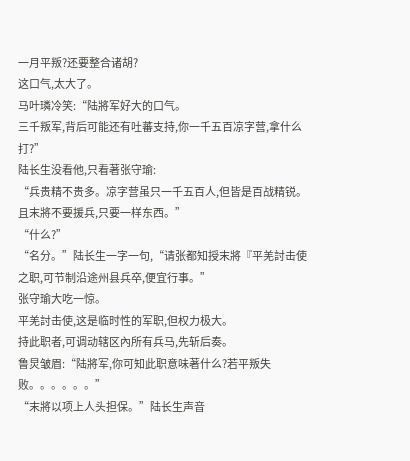一月平叛?还要整合诸胡?
这口气,太大了。
马叶璘冷笑:“陆將军好大的口气。
三千叛军,背后可能还有吐蕃支持,你一千五百凉字营,拿什么打?”
陆长生没看他,只看著张守瑜:
“兵贵精不贵多。凉字营虽只一千五百人,但皆是百战精锐。
且末將不要援兵,只要一样东西。”
“什么?”
“名分。”陆长生一字一句,“请张都知授末將『平羌討击使之职,可节制沿途州县兵卒,便宜行事。”
张守瑜大吃一惊。
平羌討击使,这是临时性的军职,但权力极大。
持此职者,可调动辖区內所有兵马,先斩后奏。
鲁炅皱眉:“陆將军,你可知此职意味著什么?若平叛失败。。。。。。”
“末將以项上人头担保。”陆长生声音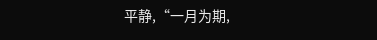平静,“一月为期,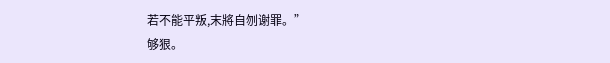若不能平叛,末將自刎谢罪。”
够狠。